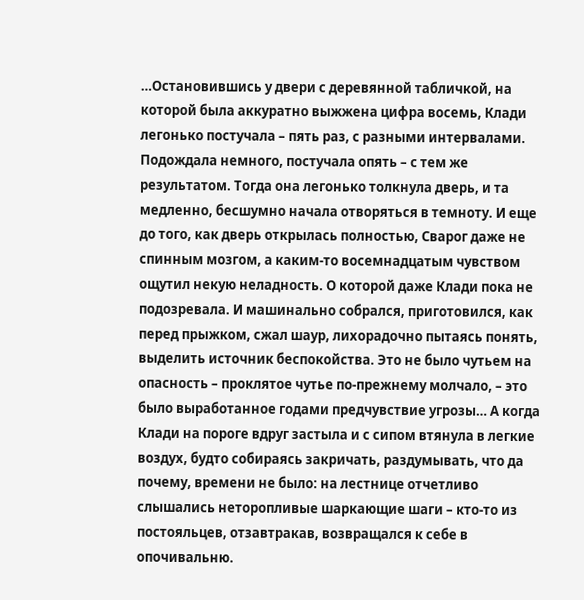…Остановившись у двери с деревянной табличкой, на которой была аккуратно выжжена цифра восемь, Клади легонько постучала – пять раз, с разными интервалами. Подождала немного, постучала опять – с тем же результатом. Тогда она легонько толкнула дверь, и та медленно, бесшумно начала отворяться в темноту. И еще до того, как дверь открылась полностью, Сварог даже не спинным мозгом, а каким-то восемнадцатым чувством ощутил некую неладность. О которой даже Клади пока не подозревала. И машинально собрался, приготовился, как перед прыжком, сжал шаур, лихорадочно пытаясь понять, выделить источник беспокойства. Это не было чутьем на опасность – проклятое чутье по-прежнему молчало, – это было выработанное годами предчувствие угрозы… А когда Клади на пороге вдруг застыла и с сипом втянула в легкие воздух, будто собираясь закричать, раздумывать, что да почему, времени не было: на лестнице отчетливо слышались неторопливые шаркающие шаги – кто-то из постояльцев, отзавтракав, возвращался к себе в опочивальню.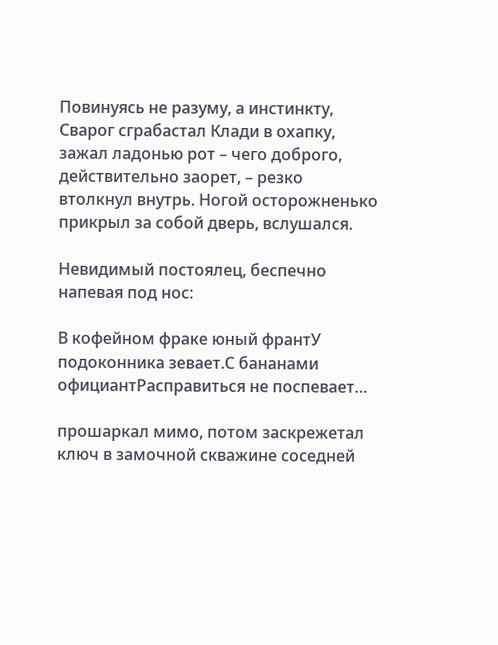Повинуясь не разуму, а инстинкту, Сварог сграбастал Клади в охапку, зажал ладонью рот – чего доброго, действительно заорет, – резко втолкнул внутрь. Ногой осторожненько прикрыл за собой дверь, вслушался.

Невидимый постоялец, беспечно напевая под нос:

В кофейном фраке юный франтУ подоконника зевает.С бананами официантРасправиться не поспевает…

прошаркал мимо, потом заскрежетал ключ в замочной скважине соседней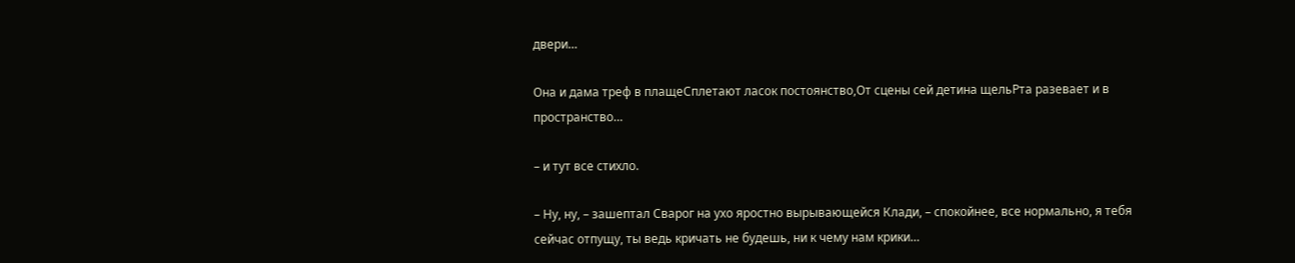двери…

Она и дама треф в плащеСплетают ласок постоянство,От сцены сей детина щельРта разевает и в пространство…

– и тут все стихло.

– Ну, ну, – зашептал Сварог на ухо яростно вырывающейся Клади, – спокойнее, все нормально, я тебя сейчас отпущу, ты ведь кричать не будешь, ни к чему нам крики…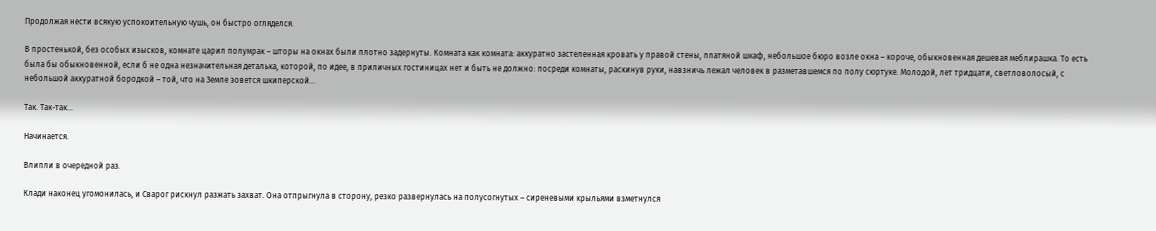Продолжая нести всякую успокоительную чушь, он быстро огляделся.

В простенькой, без особых изысков, комнате царил полумрак – шторы на окнах были плотно задернуты. Комната как комната: аккуратно застеленная кровать у правой стены, платяной шкаф, небольшое бюро возле окна – короче, обыкновенная дешевая меблирашка. То есть была бы обыкновенной, если б не одна незначительная деталька, которой, по идее, в приличных гостиницах нет и быть не должно: посреди комнаты, раскинув руки, навзничь лежал человек в разметавшемся по полу сюртуке. Молодой, лет тридцати, светловолосый, с небольшой аккуратной бородкой – той, что на Земле зовется шкиперской…

Так. Так-так…

Начинается.

Влипли в очередной раз.

Клади наконец угомонилась, и Сварог рискнул разжать захват. Она отпрыгнула в сторону, резко развернулась на полусогнутых – сиреневыми крыльями взметнулся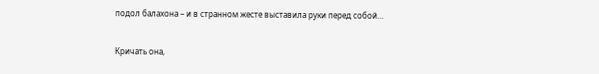подол балахона – и в странном жесте выставила руки перед собой…

Кричать она,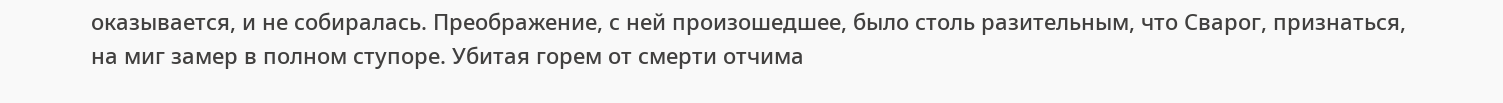оказывается, и не собиралась. Преображение, с ней произошедшее, было столь разительным, что Сварог, признаться, на миг замер в полном ступоре. Убитая горем от смерти отчима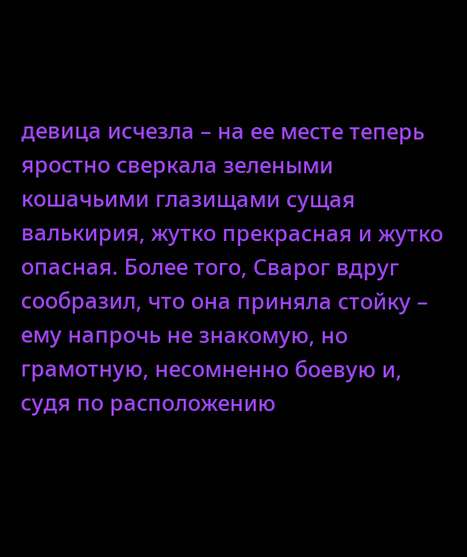девица исчезла – на ее месте теперь яростно сверкала зелеными кошачьими глазищами сущая валькирия, жутко прекрасная и жутко опасная. Более того, Сварог вдруг сообразил, что она приняла стойку – ему напрочь не знакомую, но грамотную, несомненно боевую и, судя по расположению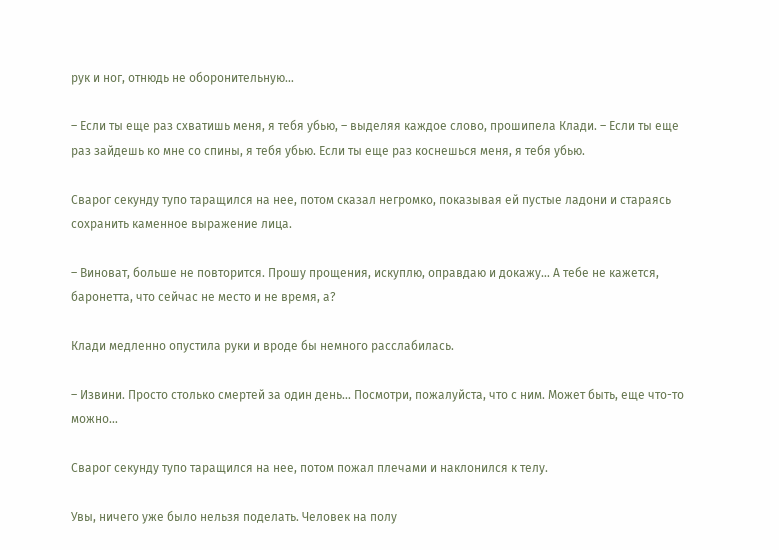рук и ног, отнюдь не оборонительную…

– Если ты еще раз схватишь меня, я тебя убью, – выделяя каждое слово, прошипела Клади. – Если ты еще раз зайдешь ко мне со спины, я тебя убью. Если ты еще раз коснешься меня, я тебя убью.

Сварог секунду тупо таращился на нее, потом сказал негромко, показывая ей пустые ладони и стараясь сохранить каменное выражение лица.

– Виноват, больше не повторится. Прошу прощения, искуплю, оправдаю и докажу… А тебе не кажется, баронетта, что сейчас не место и не время, а?

Клади медленно опустила руки и вроде бы немного расслабилась.

– Извини. Просто столько смертей за один день… Посмотри, пожалуйста, что с ним. Может быть, еще что-то можно…

Сварог секунду тупо таращился на нее, потом пожал плечами и наклонился к телу.

Увы, ничего уже было нельзя поделать. Человек на полу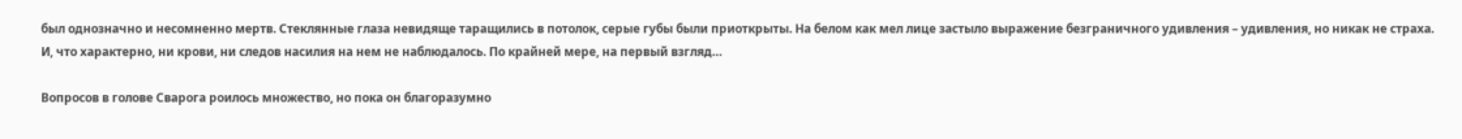был однозначно и несомненно мертв. Стеклянные глаза невидяще таращились в потолок, серые губы были приоткрыты. На белом как мел лице застыло выражение безграничного удивления – удивления, но никак не страха. И, что характерно, ни крови, ни следов насилия на нем не наблюдалось. По крайней мере, на первый взгляд…

Вопросов в голове Сварога роилось множество, но пока он благоразумно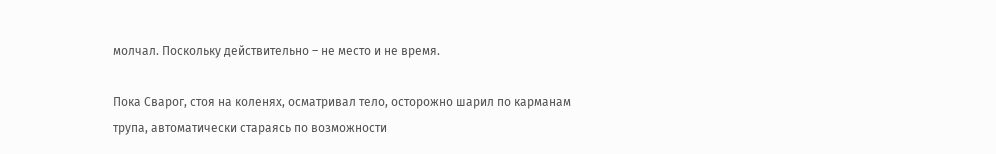молчал. Поскольку действительно – не место и не время.

Пока Сварог, стоя на коленях, осматривал тело, осторожно шарил по карманам трупа, автоматически стараясь по возможности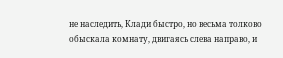не наследить, Клади быстро, но весьма толково обыскала комнату, двигаясь слева направо, и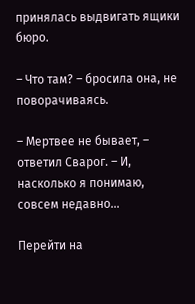принялась выдвигать ящики бюро.

– Что там? – бросила она, не поворачиваясь.

– Мертвее не бывает, – ответил Сварог. – И, насколько я понимаю, совсем недавно…

Перейти на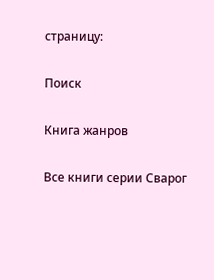страницу:

Поиск

Книга жанров

Все книги серии Сварог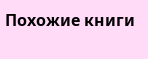Похожие книги